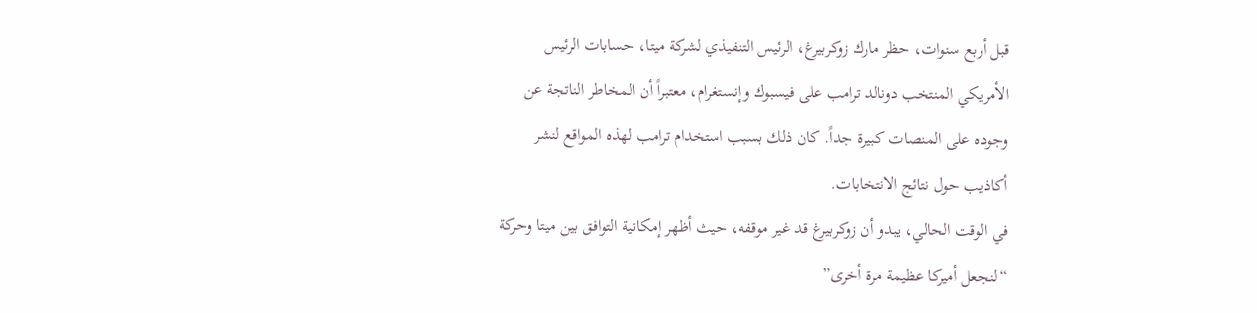قبل أربع سنوات، حظر مارك زوكربيرغ، الرئيس التنفيذي لشركة ميتا، حسابات الرئيس الأمريكي المنتخب دونالد ترامب على فيسبوك وإنستغرام، معتبراً أن المخاطر الناتجة عن وجوده على المنصات كبيرة جداً. كان ذلك بسبب استخدام ترامب لهذه المواقع لنشر أكاذيب حول نتائج الانتخابات.
في الوقت الحالي، يبدو أن زوكربيرغ قد غير موقفه، حيث أظهر إمكانية التوافق بين ميتا وحركة “لنجعل أميركا عظيمة مرة أخرى”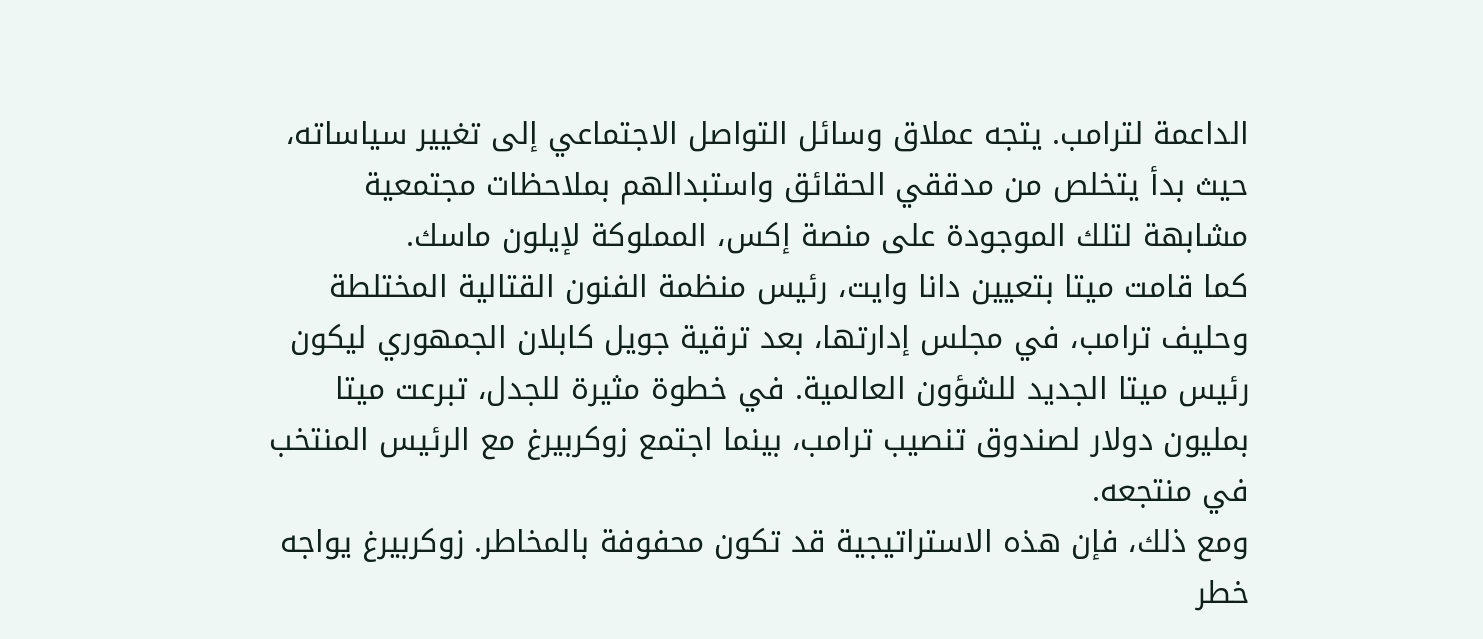الداعمة لترامب. يتجه عملاق وسائل التواصل الاجتماعي إلى تغيير سياساته، حيث بدأ يتخلص من مدققي الحقائق واستبدالهم بملاحظات مجتمعية مشابهة لتلك الموجودة على منصة إكس، المملوكة لإيلون ماسك.
كما قامت ميتا بتعيين دانا وايت، رئيس منظمة الفنون القتالية المختلطة وحليف ترامب، في مجلس إدارتها، بعد ترقية جويل كابلان الجمهوري ليكون رئيس ميتا الجديد للشؤون العالمية. في خطوة مثيرة للجدل، تبرعت ميتا بمليون دولار لصندوق تنصيب ترامب، بينما اجتمع زوكربيرغ مع الرئيس المنتخب في منتجعه.
ومع ذلك، فإن هذه الاستراتيجية قد تكون محفوفة بالمخاطر. زوكربيرغ يواجه خطر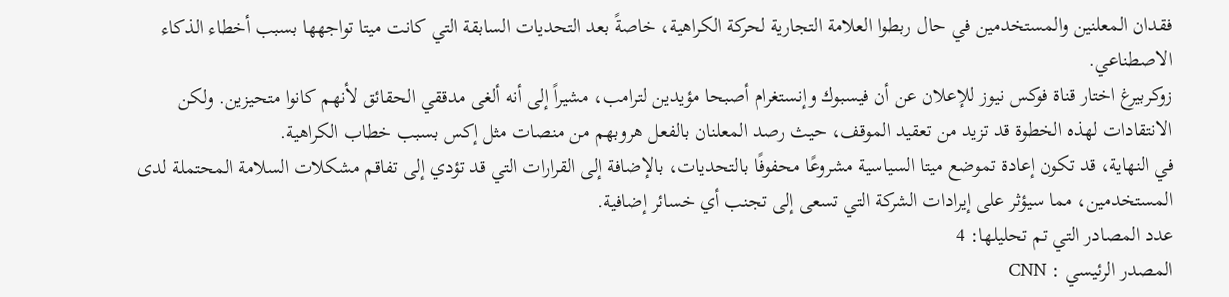فقدان المعلنين والمستخدمين في حال ربطوا العلامة التجارية لحركة الكراهية، خاصةً بعد التحديات السابقة التي كانت ميتا تواجهها بسبب أخطاء الذكاء الاصطناعي.
زوكربيرغ اختار قناة فوكس نيوز للإعلان عن أن فيسبوك وإنستغرام أصبحا مؤيدين لترامب، مشيراً إلى أنه ألغى مدققي الحقائق لأنهم كانوا متحيزين. ولكن الانتقادات لهذه الخطوة قد تزيد من تعقيد الموقف، حيث رصد المعلنان بالفعل هروبهم من منصات مثل إكس بسبب خطاب الكراهية.
في النهاية، قد تكون إعادة تموضع ميتا السياسية مشروعًا محفوفًا بالتحديات، بالإضافة إلى القرارات التي قد تؤدي إلى تفاقم مشكلات السلامة المحتملة لدى المستخدمين، مما سيؤثر على إيرادات الشركة التي تسعى إلى تجنب أي خسائر إضافية.
عدد المصادر التي تم تحليلها: 4
المصدر الرئيسي : CNN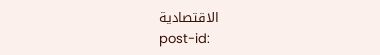الاقتصادية
post-id: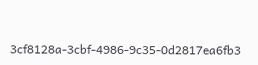3cf8128a-3cbf-4986-9c35-0d2817ea6fb3